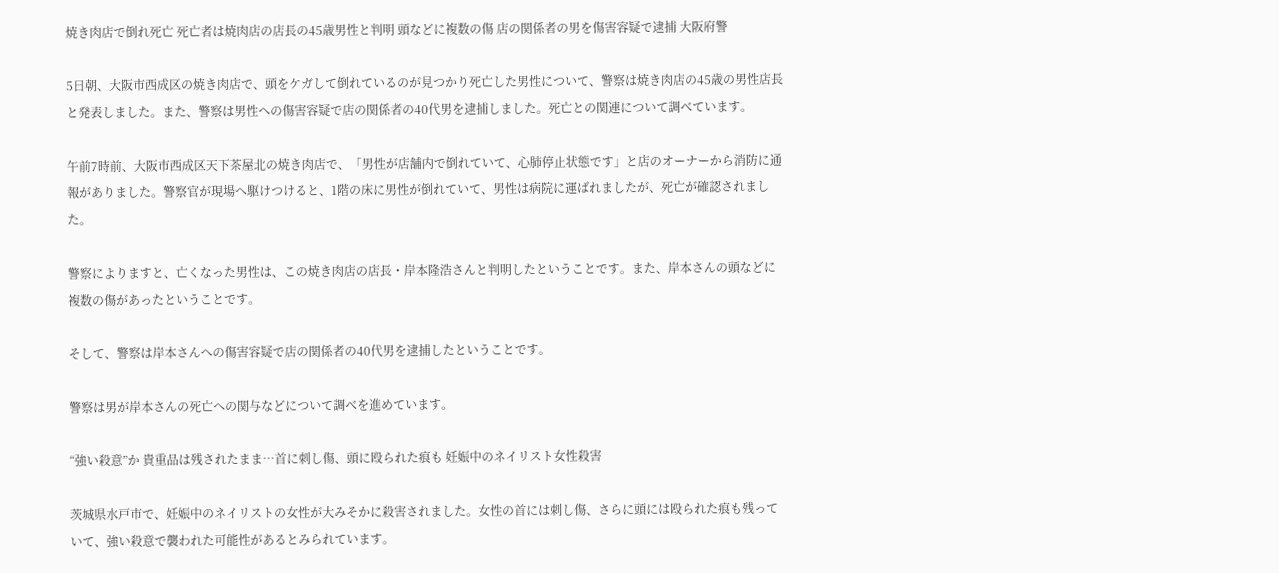焼き肉店で倒れ死亡 死亡者は焼肉店の店長の45歳男性と判明 頭などに複数の傷 店の関係者の男を傷害容疑で逮捕 大阪府警

5日朝、大阪市西成区の焼き肉店で、頭をケガして倒れているのが見つかり死亡した男性について、警察は焼き肉店の45歳の男性店長と発表しました。また、警察は男性への傷害容疑で店の関係者の40代男を逮捕しました。死亡との関連について調べています。

午前7時前、大阪市西成区天下茶屋北の焼き肉店で、「男性が店舗内で倒れていて、心肺停止状態です」と店のオーナーから消防に通報がありました。警察官が現場へ駆けつけると、1階の床に男性が倒れていて、男性は病院に運ばれましたが、死亡が確認されました。

警察によりますと、亡くなった男性は、この焼き肉店の店長・岸本隆浩さんと判明したということです。また、岸本さんの頭などに複数の傷があったということです。

そして、警察は岸本さんへの傷害容疑で店の関係者の40代男を逮捕したということです。

警察は男が岸本さんの死亡への関与などについて調べを進めています。

“強い殺意”か 貴重品は残されたまま…首に刺し傷、頭に殴られた痕も 妊娠中のネイリスト女性殺害

茨城県水戸市で、妊娠中のネイリストの女性が大みそかに殺害されました。女性の首には刺し傷、さらに頭には殴られた痕も残っていて、強い殺意で襲われた可能性があるとみられています。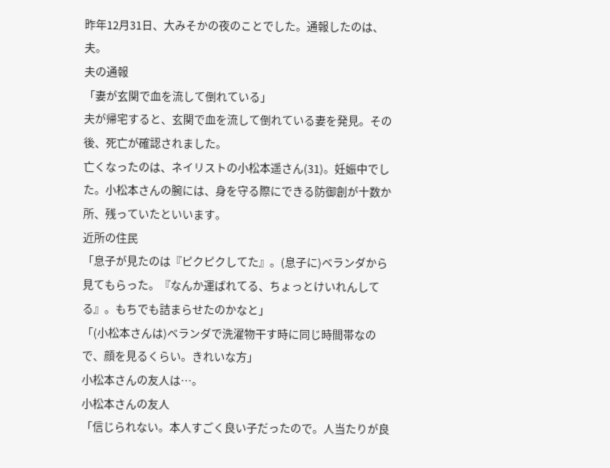昨年12月31日、大みそかの夜のことでした。通報したのは、夫。
夫の通報
「妻が玄関で血を流して倒れている」
夫が帰宅すると、玄関で血を流して倒れている妻を発見。その後、死亡が確認されました。
亡くなったのは、ネイリストの小松本遥さん(31)。妊娠中でした。小松本さんの腕には、身を守る際にできる防御創が十数か所、残っていたといいます。
近所の住民
「息子が見たのは『ピクピクしてた』。(息子に)ベランダから見てもらった。『なんか運ばれてる、ちょっとけいれんしてる』。もちでも詰まらせたのかなと」
「(小松本さんは)ベランダで洗濯物干す時に同じ時間帯なので、顔を見るくらい。きれいな方」
小松本さんの友人は…。
小松本さんの友人
「信じられない。本人すごく良い子だったので。人当たりが良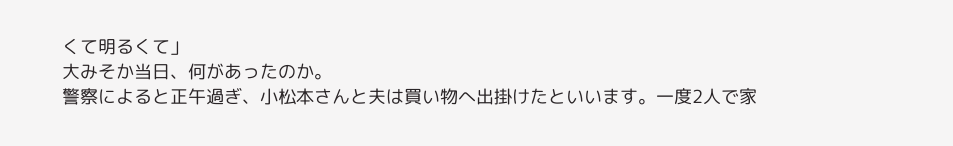くて明るくて」
大みそか当日、何があったのか。
警察によると正午過ぎ、小松本さんと夫は買い物へ出掛けたといいます。一度2人で家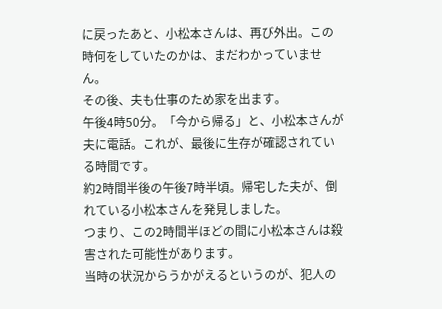に戻ったあと、小松本さんは、再び外出。この時何をしていたのかは、まだわかっていません。
その後、夫も仕事のため家を出ます。
午後4時50分。「今から帰る」と、小松本さんが夫に電話。これが、最後に生存が確認されている時間です。
約2時間半後の午後7時半頃。帰宅した夫が、倒れている小松本さんを発見しました。
つまり、この2時間半ほどの間に小松本さんは殺害された可能性があります。
当時の状況からうかがえるというのが、犯人の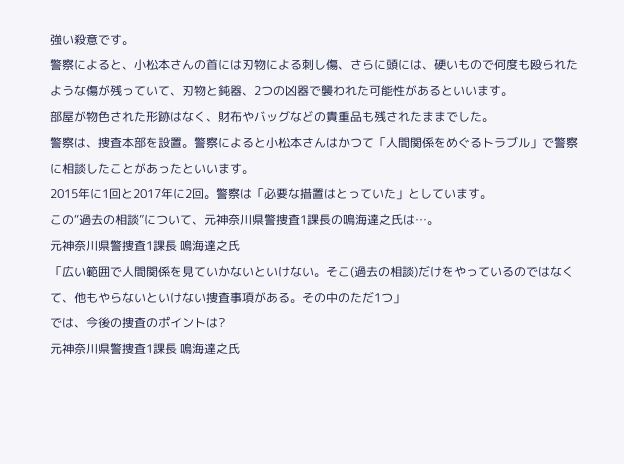強い殺意です。
警察によると、小松本さんの首には刃物による刺し傷、さらに頭には、硬いもので何度も殴られたような傷が残っていて、刃物と鈍器、2つの凶器で襲われた可能性があるといいます。
部屋が物色された形跡はなく、財布やバッグなどの貴重品も残されたままでした。
警察は、捜査本部を設置。警察によると小松本さんはかつて「人間関係をめぐるトラブル」で警察に相談したことがあったといいます。
2015年に1回と2017年に2回。警察は「必要な措置はとっていた」としています。
この“過去の相談”について、元神奈川県警捜査1課長の鳴海達之氏は…。
元神奈川県警捜査1課長 鳴海達之氏
「広い範囲で人間関係を見ていかないといけない。そこ(過去の相談)だけをやっているのではなくて、他もやらないといけない捜査事項がある。その中のただ1つ」
では、今後の捜査のポイントは?
元神奈川県警捜査1課長 鳴海達之氏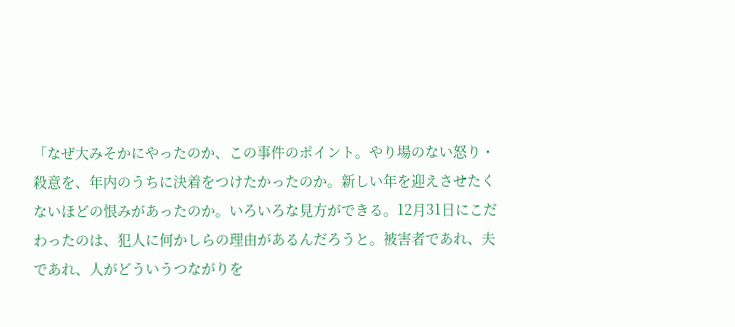「なぜ大みそかにやったのか、この事件のポイント。やり場のない怒り・殺意を、年内のうちに決着をつけたかったのか。新しい年を迎えさせたくないほどの恨みがあったのか。いろいろな見方ができる。12月31日にこだわったのは、犯人に何かしらの理由があるんだろうと。被害者であれ、夫であれ、人がどういうつながりを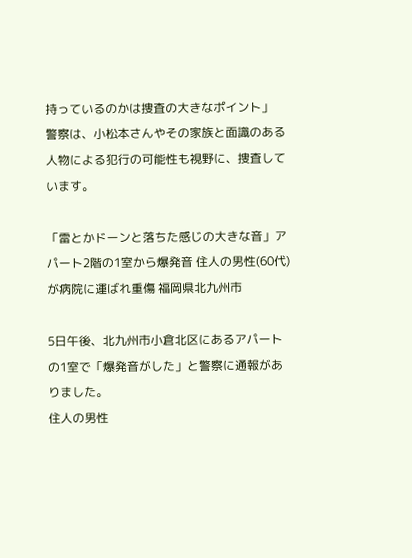持っているのかは捜査の大きなポイント」
警察は、小松本さんやその家族と面識のある人物による犯行の可能性も視野に、捜査しています。

「雷とかドーンと落ちた感じの大きな音」アパート2階の1室から爆発音 住人の男性(60代)が病院に運ばれ重傷 福岡県北九州市

5日午後、北九州市小倉北区にあるアパートの1室で「爆発音がした」と警察に通報がありました。
住人の男性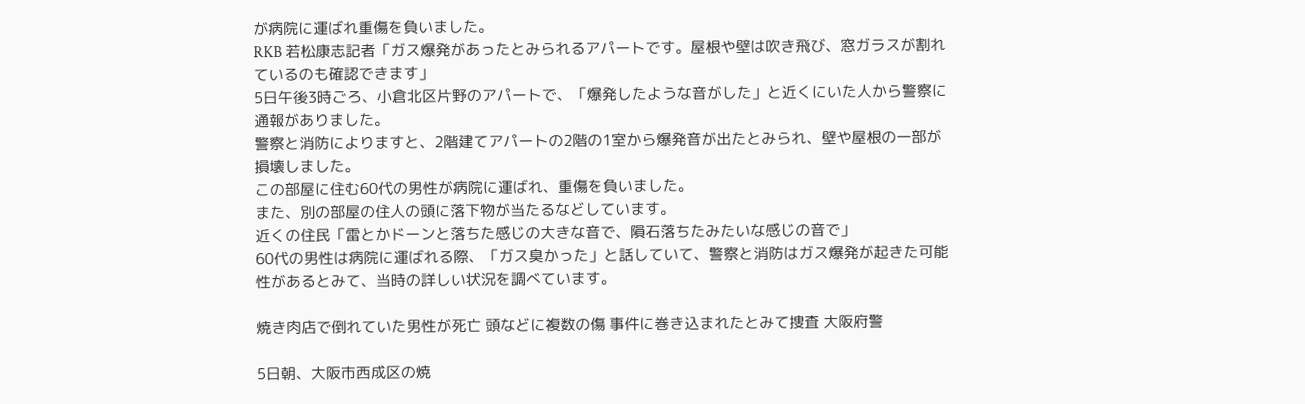が病院に運ばれ重傷を負いました。
RKB 若松康志記者「ガス爆発があったとみられるアパートです。屋根や壁は吹き飛び、窓ガラスが割れているのも確認できます」
5日午後3時ごろ、小倉北区片野のアパートで、「爆発したような音がした」と近くにいた人から警察に通報がありました。
警察と消防によりますと、2階建てアパートの2階の1室から爆発音が出たとみられ、壁や屋根の一部が損壊しました。
この部屋に住む60代の男性が病院に運ばれ、重傷を負いました。
また、別の部屋の住人の頭に落下物が当たるなどしています。
近くの住民「雷とかドーンと落ちた感じの大きな音で、隕石落ちたみたいな感じの音で」
60代の男性は病院に運ばれる際、「ガス臭かった」と話していて、警察と消防はガス爆発が起きた可能性があるとみて、当時の詳しい状況を調べています。

焼き肉店で倒れていた男性が死亡 頭などに複数の傷 事件に巻き込まれたとみて捜査 大阪府警

5日朝、大阪市西成区の焼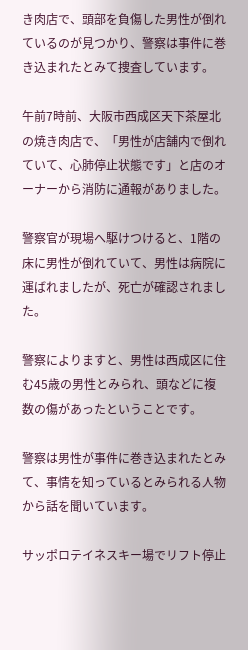き肉店で、頭部を負傷した男性が倒れているのが見つかり、警察は事件に巻き込まれたとみて捜査しています。

午前7時前、大阪市西成区天下茶屋北の焼き肉店で、「男性が店舗内で倒れていて、心肺停止状態です」と店のオーナーから消防に通報がありました。

警察官が現場へ駆けつけると、1階の床に男性が倒れていて、男性は病院に運ばれましたが、死亡が確認されました。

警察によりますと、男性は西成区に住む45歳の男性とみられ、頭などに複数の傷があったということです。

警察は男性が事件に巻き込まれたとみて、事情を知っているとみられる人物から話を聞いています。

サッポロテイネスキー場でリフト停止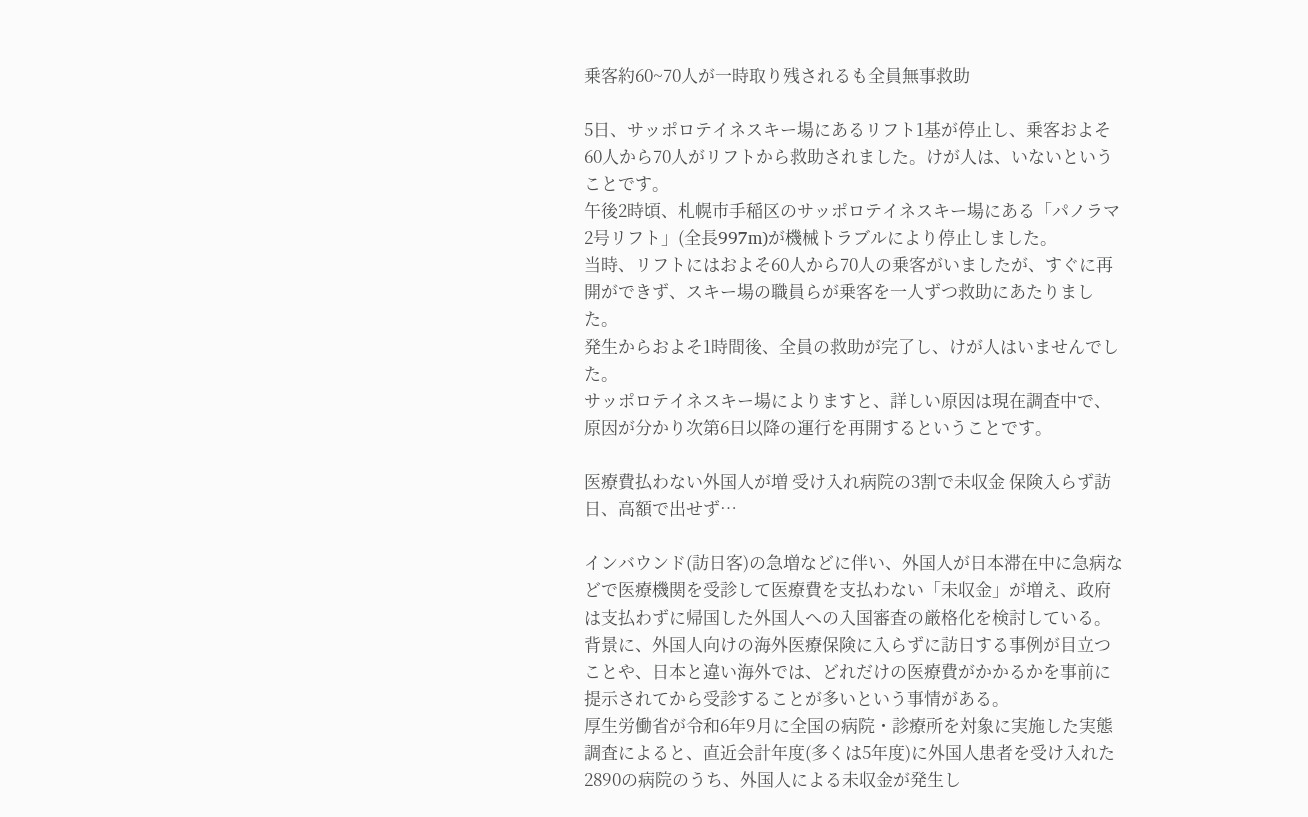乗客約60~70人が一時取り残されるも全員無事救助

5日、サッポロテイネスキー場にあるリフト1基が停止し、乗客およそ60人から70人がリフトから救助されました。けが人は、いないということです。
午後2時頃、札幌市手稲区のサッポロテイネスキー場にある「パノラマ2号リフト」(全長997m)が機械トラブルにより停止しました。
当時、リフトにはおよそ60人から70人の乗客がいましたが、すぐに再開ができず、スキー場の職員らが乗客を一人ずつ救助にあたりました。
発生からおよそ1時間後、全員の救助が完了し、けが人はいませんでした。
サッポロテイネスキー場によりますと、詳しい原因は現在調査中で、原因が分かり次第6日以降の運行を再開するということです。

医療費払わない外国人が増 受け入れ病院の3割で未収金 保険入らず訪日、高額で出せず…

インバウンド(訪日客)の急増などに伴い、外国人が日本滞在中に急病などで医療機関を受診して医療費を支払わない「未収金」が増え、政府は支払わずに帰国した外国人への入国審査の厳格化を検討している。背景に、外国人向けの海外医療保険に入らずに訪日する事例が目立つことや、日本と違い海外では、どれだけの医療費がかかるかを事前に提示されてから受診することが多いという事情がある。
厚生労働省が令和6年9月に全国の病院・診療所を対象に実施した実態調査によると、直近会計年度(多くは5年度)に外国人患者を受け入れた2890の病院のうち、外国人による未収金が発生し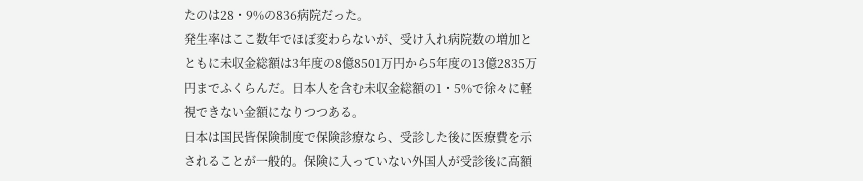たのは28・9%の836病院だった。
発生率はここ数年でほぼ変わらないが、受け入れ病院数の増加とともに未収金総額は3年度の8億8501万円から5年度の13億2835万円までふくらんだ。日本人を含む未収金総額の1・5%で徐々に軽視できない金額になりつつある。
日本は国民皆保険制度で保険診療なら、受診した後に医療費を示されることが一般的。保険に入っていない外国人が受診後に高額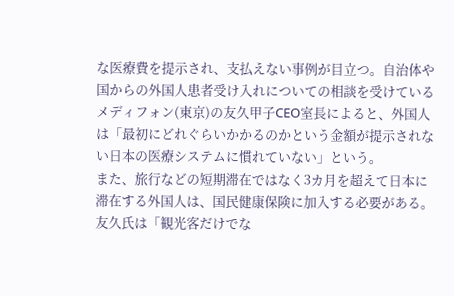な医療費を提示され、支払えない事例が目立つ。自治体や国からの外国人患者受け入れについての相談を受けているメディフォン(東京)の友久甲子CEO室長によると、外国人は「最初にどれぐらいかかるのかという金額が提示されない日本の医療システムに慣れていない」という。
また、旅行などの短期滞在ではなく3カ月を超えて日本に滞在する外国人は、国民健康保険に加入する必要がある。友久氏は「観光客だけでな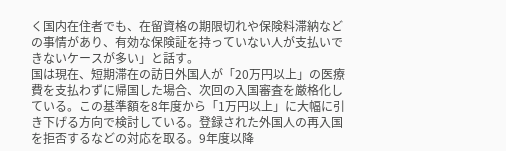く国内在住者でも、在留資格の期限切れや保険料滞納などの事情があり、有効な保険証を持っていない人が支払いできないケースが多い」と話す。
国は現在、短期滞在の訪日外国人が「20万円以上」の医療費を支払わずに帰国した場合、次回の入国審査を厳格化している。この基準額を8年度から「1万円以上」に大幅に引き下げる方向で検討している。登録された外国人の再入国を拒否するなどの対応を取る。9年度以降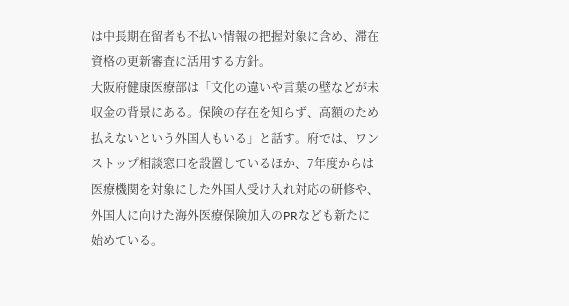は中長期在留者も不払い情報の把握対象に含め、滞在資格の更新審査に活用する方針。
大阪府健康医療部は「文化の違いや言葉の壁などが未収金の背景にある。保険の存在を知らず、高額のため払えないという外国人もいる」と話す。府では、ワンストップ相談窓口を設置しているほか、7年度からは医療機関を対象にした外国人受け入れ対応の研修や、外国人に向けた海外医療保険加入のPRなども新たに始めている。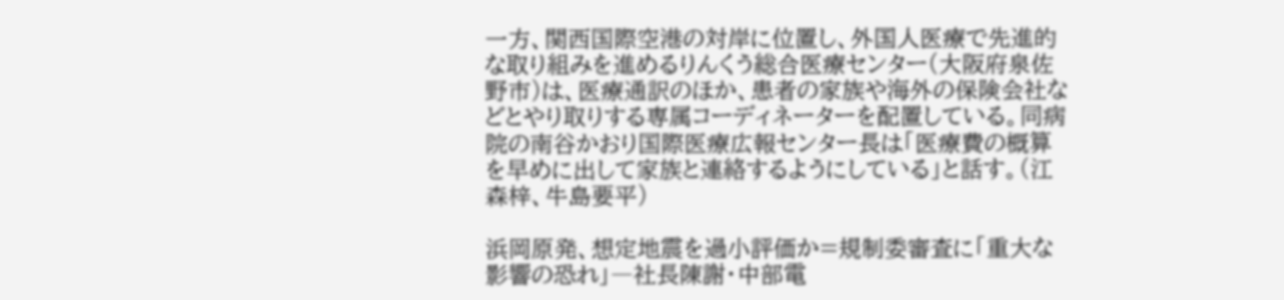一方、関西国際空港の対岸に位置し、外国人医療で先進的な取り組みを進めるりんくう総合医療センター(大阪府泉佐野市)は、医療通訳のほか、患者の家族や海外の保険会社などとやり取りする専属コーディネーターを配置している。同病院の南谷かおり国際医療広報センター長は「医療費の概算を早めに出して家族と連絡するようにしている」と話す。(江森梓、牛島要平)

浜岡原発、想定地震を過小評価か=規制委審査に「重大な影響の恐れ」―社長陳謝・中部電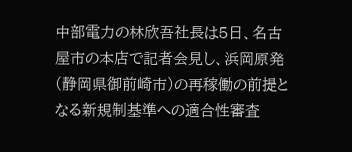中部電力の林欣吾社長は5日、名古屋市の本店で記者会見し、浜岡原発(静岡県御前崎市)の再稼働の前提となる新規制基準への適合性審査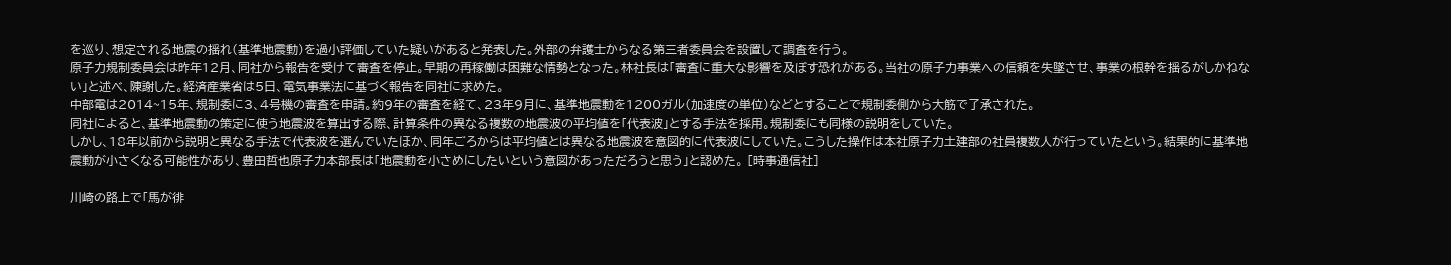を巡り、想定される地震の揺れ(基準地震動)を過小評価していた疑いがあると発表した。外部の弁護士からなる第三者委員会を設置して調査を行う。
原子力規制委員会は昨年12月、同社から報告を受けて審査を停止。早期の再稼働は困難な情勢となった。林社長は「審査に重大な影響を及ぼす恐れがある。当社の原子力事業への信頼を失墜させ、事業の根幹を揺るがしかねない」と述べ、陳謝した。経済産業省は5日、電気事業法に基づく報告を同社に求めた。
中部電は2014~15年、規制委に3、4号機の審査を申請。約9年の審査を経て、23年9月に、基準地震動を1200ガル(加速度の単位)などとすることで規制委側から大筋で了承された。
同社によると、基準地震動の策定に使う地震波を算出する際、計算条件の異なる複数の地震波の平均値を「代表波」とする手法を採用。規制委にも同様の説明をしていた。
しかし、18年以前から説明と異なる手法で代表波を選んでいたほか、同年ごろからは平均値とは異なる地震波を意図的に代表波にしていた。こうした操作は本社原子力土建部の社員複数人が行っていたという。結果的に基準地震動が小さくなる可能性があり、豊田哲也原子力本部長は「地震動を小さめにしたいという意図があっただろうと思う」と認めた。 [時事通信社]

川崎の路上で「馬が徘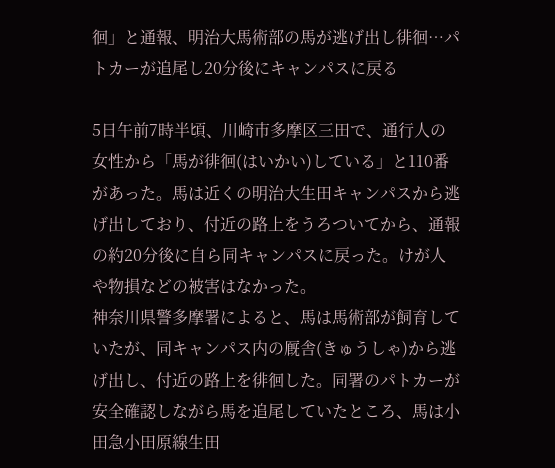徊」と通報、明治大馬術部の馬が逃げ出し徘徊…パトカーが追尾し20分後にキャンパスに戻る

5日午前7時半頃、川崎市多摩区三田で、通行人の女性から「馬が徘徊(はいかい)している」と110番があった。馬は近くの明治大生田キャンパスから逃げ出しており、付近の路上をうろついてから、通報の約20分後に自ら同キャンパスに戻った。けが人や物損などの被害はなかった。
神奈川県警多摩署によると、馬は馬術部が飼育していたが、同キャンパス内の厩舎(きゅうしゃ)から逃げ出し、付近の路上を徘徊した。同署のパトカーが安全確認しながら馬を追尾していたところ、馬は小田急小田原線生田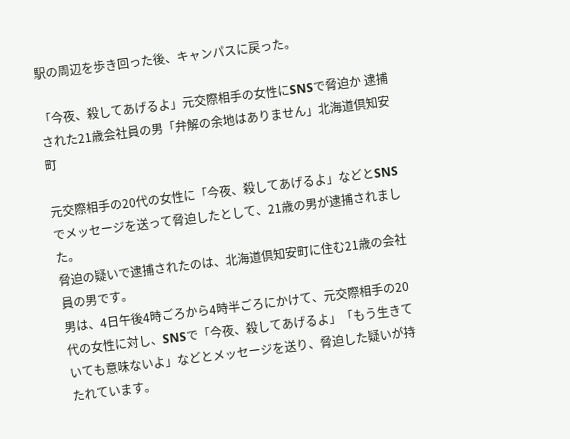駅の周辺を歩き回った後、キャンパスに戻った。

「今夜、殺してあげるよ」元交際相手の女性にSNSで脅迫か 逮捕された21歳会社員の男「弁解の余地はありません」北海道倶知安町

元交際相手の20代の女性に「今夜、殺してあげるよ」などとSNSでメッセージを送って脅迫したとして、21歳の男が逮捕されました。
脅迫の疑いで逮捕されたのは、北海道倶知安町に住む21歳の会社員の男です。
男は、4日午後4時ごろから4時半ごろにかけて、元交際相手の20代の女性に対し、SNSで「今夜、殺してあげるよ」「もう生きていても意味ないよ」などとメッセージを送り、脅迫した疑いが持たれています。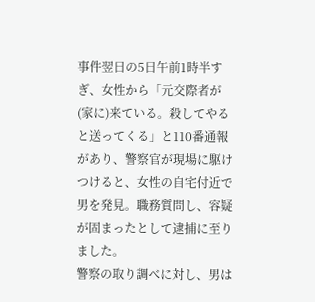事件翌日の5日午前1時半すぎ、女性から「元交際者が(家に)来ている。殺してやると送ってくる」と110番通報があり、警察官が現場に駆けつけると、女性の自宅付近で男を発見。職務質問し、容疑が固まったとして逮捕に至りました。
警察の取り調べに対し、男は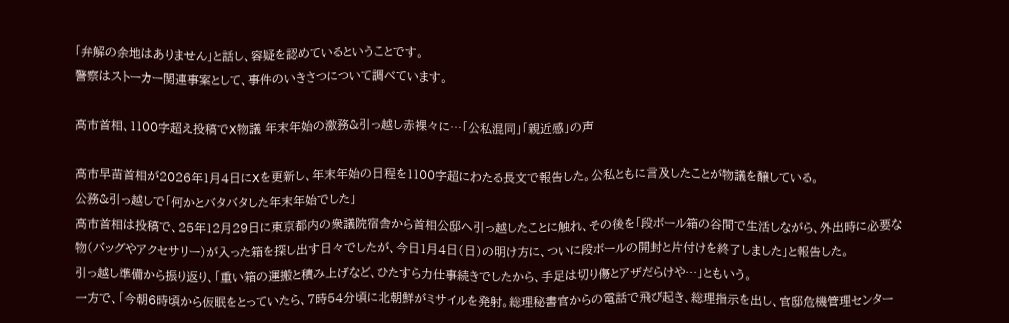「弁解の余地はありません」と話し、容疑を認めているということです。
警察はストーカー関連事案として、事件のいきさつについて調べています。

高市首相、1100字超え投稿でX物議 年末年始の激務&引っ越し赤裸々に…「公私混同」「親近感」の声

高市早苗首相が2026年1月4日にXを更新し、年末年始の日程を1100字超にわたる長文で報告した。公私ともに言及したことが物議を醸している。
公務&引っ越しで「何かとバタバタした年末年始でした」
高市首相は投稿で、25年12月29日に東京都内の衆議院宿舎から首相公邸へ引っ越したことに触れ、その後を「段ボール箱の谷間で生活しながら、外出時に必要な物(バッグやアクセサリー)が入った箱を探し出す日々でしたが、今日1月4日(日)の明け方に、ついに段ボールの開封と片付けを終了しました」と報告した。
引っ越し準備から振り返り、「重い箱の運搬と積み上げなど、ひたすら力仕事続きでしたから、手足は切り傷とアザだらけや…」ともいう。
一方で、「今朝6時頃から仮眠をとっていたら、7時54分頃に北朝鮮がミサイルを発射。総理秘書官からの電話で飛び起き、総理指示を出し、官邸危機管理センター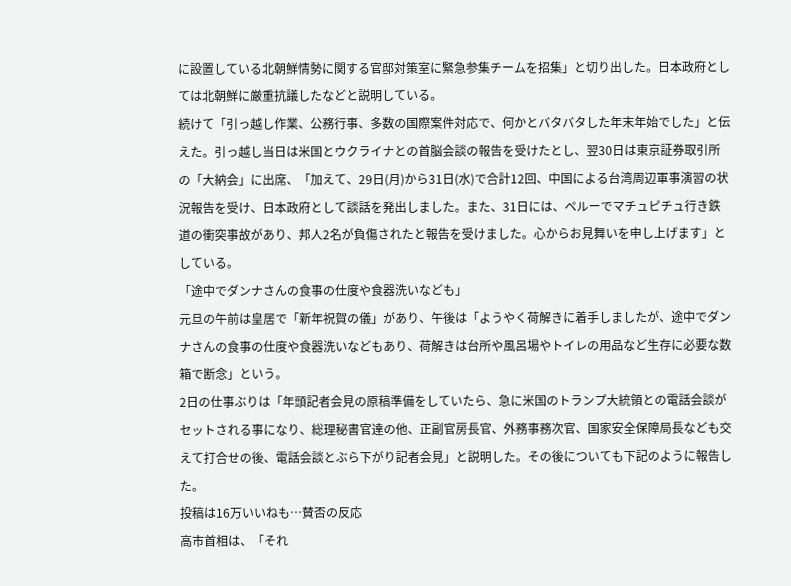に設置している北朝鮮情勢に関する官邸対策室に緊急参集チームを招集」と切り出した。日本政府としては北朝鮮に厳重抗議したなどと説明している。
続けて「引っ越し作業、公務行事、多数の国際案件対応で、何かとバタバタした年末年始でした」と伝えた。引っ越し当日は米国とウクライナとの首脳会談の報告を受けたとし、翌30日は東京証券取引所の「大納会」に出席、「加えて、29日(月)から31日(水)で合計12回、中国による台湾周辺軍事演習の状況報告を受け、日本政府として談話を発出しました。また、31日には、ペルーでマチュピチュ行き鉄道の衝突事故があり、邦人2名が負傷されたと報告を受けました。心からお見舞いを申し上げます」としている。
「途中でダンナさんの食事の仕度や食器洗いなども」
元旦の午前は皇居で「新年祝賀の儀」があり、午後は「ようやく荷解きに着手しましたが、途中でダンナさんの食事の仕度や食器洗いなどもあり、荷解きは台所や風呂場やトイレの用品など生存に必要な数箱で断念」という。
2日の仕事ぶりは「年頭記者会見の原稿準備をしていたら、急に米国のトランプ大統領との電話会談がセットされる事になり、総理秘書官達の他、正副官房長官、外務事務次官、国家安全保障局長なども交えて打合せの後、電話会談とぶら下がり記者会見」と説明した。その後についても下記のように報告した。
投稿は16万いいねも…賛否の反応
高市首相は、「それ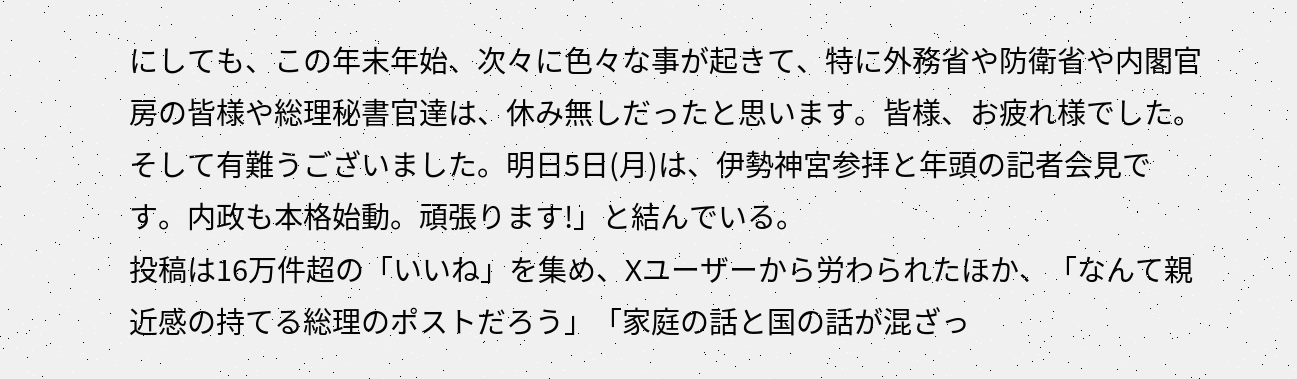にしても、この年末年始、次々に色々な事が起きて、特に外務省や防衛省や内閣官房の皆様や総理秘書官達は、休み無しだったと思います。皆様、お疲れ様でした。そして有難うございました。明日5日(月)は、伊勢神宮参拝と年頭の記者会見です。内政も本格始動。頑張ります!」と結んでいる。
投稿は16万件超の「いいね」を集め、Xユーザーから労わられたほか、「なんて親近感の持てる総理のポストだろう」「家庭の話と国の話が混ざっ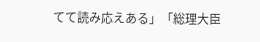てて読み応えある」「総理大臣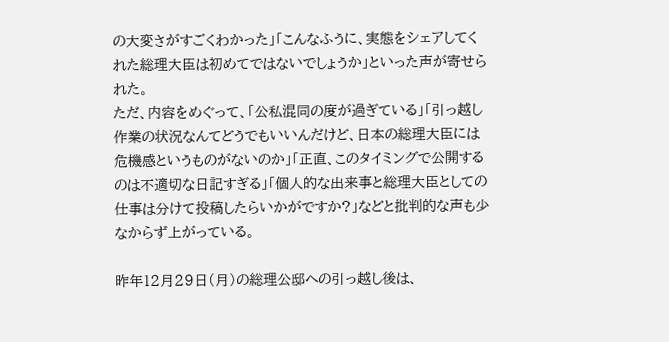の大変さがすごくわかった」「こんなふうに、実態をシェアしてくれた総理大臣は初めてではないでしょうか」といった声が寄せられた。
ただ、内容をめぐって、「公私混同の度が過ぎている」「引っ越し作業の状況なんてどうでもいいんだけど、日本の総理大臣には危機感というものがないのか」「正直、このタイミングで公開するのは不適切な日記すぎる」「個人的な出来事と総理大臣としての仕事は分けて投稿したらいかがですか?」などと批判的な声も少なからず上がっている。

昨年12月29日(月)の総理公邸への引っ越し後は、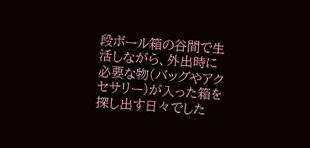段ボール箱の谷間で生活しながら、外出時に必要な物(バッグやアクセサリー)が入った箱を探し出す日々でした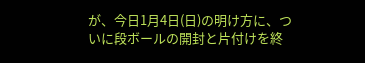が、今日1月4日(日)の明け方に、ついに段ボールの開封と片付けを終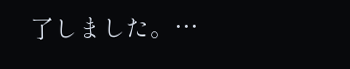了しました。…